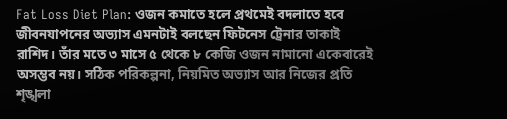Fat Loss Diet Plan: ওজন কমাতে হলে প্রথমেই বদলাতে হবে জীবনযাপনের অভ্যাস এমনটাই বলছেন ফিটনেস ট্রেনার তাকাই রাশিদ। তাঁর মতে ৩ মাসে ৫ থেকে ৮ কেজি ওজন নামানো একেবারেই অসম্ভব নয়। সঠিক পরিকল্পনা, নিয়মিত অভ্যাস আর নিজের প্রতি শৃঙ্খলা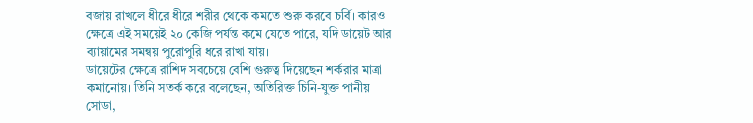বজায় রাখলে ধীরে ধীরে শরীর থেকে কমতে শুরু করবে চর্বি। কারও ক্ষেত্রে এই সময়েই ২০ কেজি পর্যন্ত কমে যেতে পারে, যদি ডায়েট আর ব্যায়ামের সমন্বয় পুরোপুরি ধরে রাখা যায়।
ডায়েটের ক্ষেত্রে রাশিদ সবচেয়ে বেশি গুরুত্ব দিয়েছেন শর্করার মাত্রা কমানোয়। তিনি সতর্ক করে বলেছেন, অতিরিক্ত চিনি-যুক্ত পানীয় সোডা,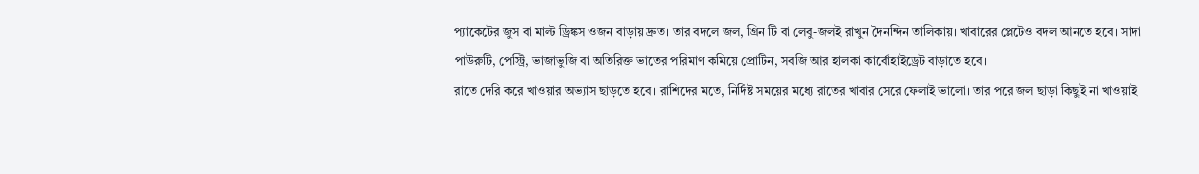প্যাকেটের জুস বা মাল্ট ড্রিঙ্কস ওজন বাড়ায় দ্রুত। তার বদলে জল, গ্রিন টি বা লেবু-জলই রাখুন দৈনন্দিন তালিকায়। খাবারের প্লেটেও বদল আনতে হবে। সাদা পাউরুটি, পেস্ট্রি, ভাজাভুজি বা অতিরিক্ত ভাতের পরিমাণ কমিয়ে প্রোটিন, সবজি আর হালকা কার্বোহাইড্রেট বাড়াতে হবে।
রাতে দেরি করে খাওয়ার অভ্যাস ছাড়তে হবে। রাশিদের মতে, নির্দিষ্ট সময়ের মধ্যে রাতের খাবার সেরে ফেলাই ভালো। তার পরে জল ছাড়া কিছুই না খাওয়াই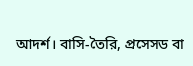আদর্শ। বাসি-তৈরি, প্রসেসড বা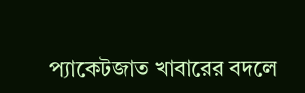প্যাকেটজাত খাবারের বদলে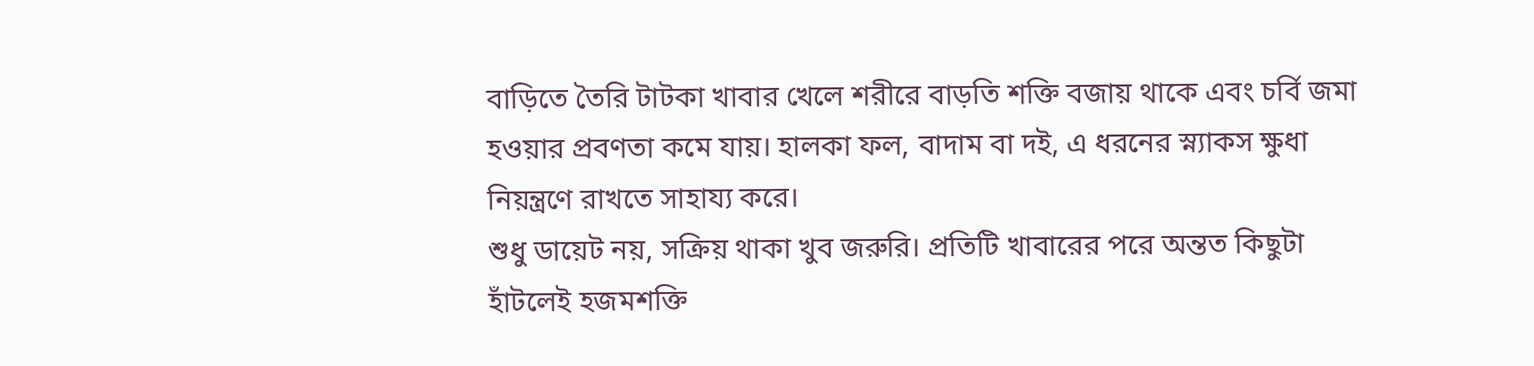বাড়িতে তৈরি টাটকা খাবার খেলে শরীরে বাড়তি শক্তি বজায় থাকে এবং চর্বি জমা হওয়ার প্রবণতা কমে যায়। হালকা ফল, বাদাম বা দই, এ ধরনের স্ন্যাকস ক্ষুধা নিয়ন্ত্রণে রাখতে সাহায্য করে।
শুধু ডায়েট নয়, সক্রিয় থাকা খুব জরুরি। প্রতিটি খাবারের পরে অন্তত কিছুটা হাঁটলেই হজমশক্তি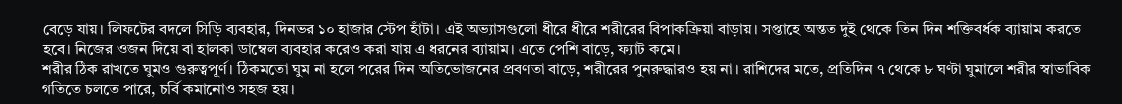বেড়ে যায়। লিফটের বদলে সিড়ি ব্যবহার, দিনভর ১০ হাজার স্টেপ হাঁটা। এই অভ্যাসগুলো ধীরে ধীরে শরীরের বিপাকক্রিয়া বাড়ায়। সপ্তাহে অন্তত দুই থেকে তিন দিন শক্তিবর্ধক ব্যায়াম করতে হবে। নিজের ওজন দিয়ে বা হালকা ডাম্বেল ব্যবহার করেও করা যায় এ ধরনের ব্যায়াম। এতে পেশি বাড়ে, ফ্যাট কমে।
শরীর ঠিক রাখতে ঘুমও গুরুত্বপূর্ণ। ঠিকমতো ঘুম না হলে পরের দিন অতিভোজনের প্রবণতা বাড়ে, শরীরের পুনরুদ্ধারও হয় না। রাশিদের মতে, প্রতিদিন ৭ থেকে ৮ ঘণ্টা ঘুমালে শরীর স্বাভাবিক গতিতে চলতে পারে, চর্বি কমানোও সহজ হয়।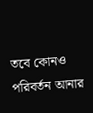তবে কোনও পরিবর্তন আনার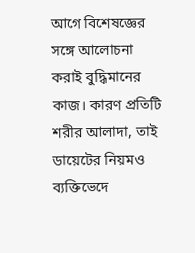আগে বিশেষজ্ঞের সঙ্গে আলোচনা করাই বুদ্ধিমানের কাজ। কারণ প্রতিটি শরীর আলাদা, তাই ডায়েটের নিয়মও ব্যক্তিভেদে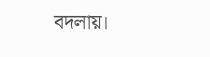বদলায়।